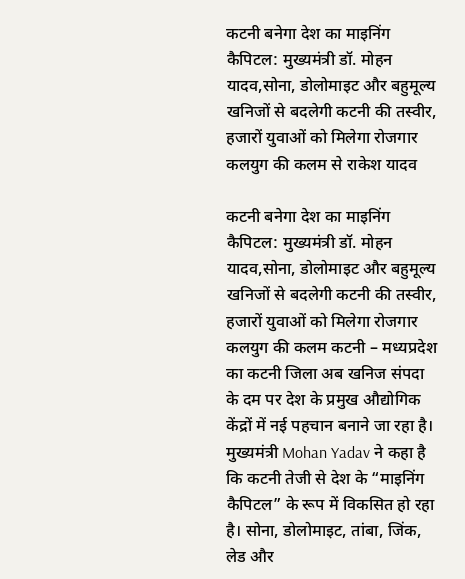कटनी बनेगा देश का माइनिंग कैपिटल: मुख्यमंत्री डॉ. मोहन यादव,सोना, डोलोमाइट और बहुमूल्य खनिजों से बदलेगी कटनी की तस्वीर, हजारों युवाओं को मिलेगा रोजगार
कलयुग की कलम से राकेश यादव

कटनी बनेगा देश का माइनिंग कैपिटल: मुख्यमंत्री डॉ. मोहन यादव,सोना, डोलोमाइट और बहुमूल्य खनिजों से बदलेगी कटनी की तस्वीर, हजारों युवाओं को मिलेगा रोजगार
कलयुग की कलम कटनी – मध्यप्रदेश का कटनी जिला अब खनिज संपदा के दम पर देश के प्रमुख औद्योगिक केंद्रों में नई पहचान बनाने जा रहा है। मुख्यमंत्री Mohan Yadav ने कहा है कि कटनी तेजी से देश के “माइनिंग कैपिटल” के रूप में विकसित हो रहा है। सोना, डोलोमाइट, तांबा, जिंक, लेड और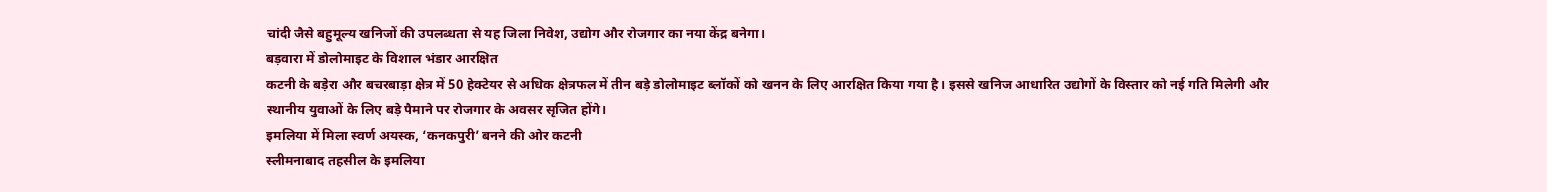चांदी जैसे बहुमूल्य खनिजों की उपलब्धता से यह जिला निवेश, उद्योग और रोजगार का नया केंद्र बनेगा।
बड़वारा में डोलोमाइट के विशाल भंडार आरक्षित
कटनी के बड़ेरा और बचरबाड़ा क्षेत्र में 50 हेक्टेयर से अधिक क्षेत्रफल में तीन बड़े डोलोमाइट ब्लॉकों को खनन के लिए आरक्षित किया गया है। इससे खनिज आधारित उद्योगों के विस्तार को नई गति मिलेगी और स्थानीय युवाओं के लिए बड़े पैमाने पर रोजगार के अवसर सृजित होंगे।
इमलिया में मिला स्वर्ण अयस्क, ‘कनकपुरी’ बनने की ओर कटनी
स्लीमनाबाद तहसील के इमलिया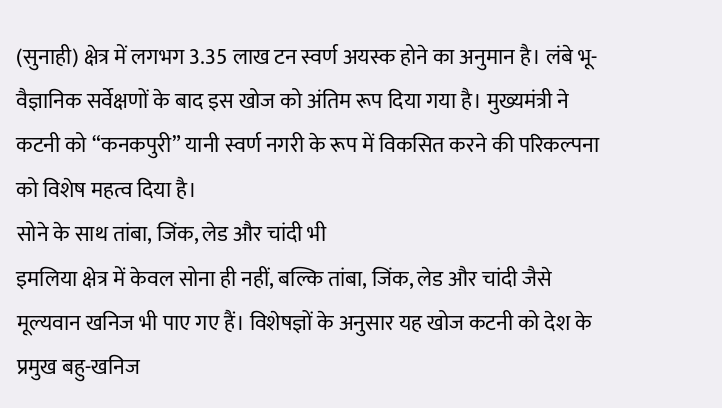(सुनाही) क्षेत्र में लगभग 3.35 लाख टन स्वर्ण अयस्क होने का अनुमान है। लंबे भू-वैज्ञानिक सर्वेक्षणों के बाद इस खोज को अंतिम रूप दिया गया है। मुख्यमंत्री ने कटनी को “कनकपुरी” यानी स्वर्ण नगरी के रूप में विकसित करने की परिकल्पना को विशेष महत्व दिया है।
सोने के साथ तांबा, जिंक, लेड और चांदी भी
इमलिया क्षेत्र में केवल सोना ही नहीं, बल्कि तांबा, जिंक, लेड और चांदी जैसे मूल्यवान खनिज भी पाए गए हैं। विशेषज्ञों के अनुसार यह खोज कटनी को देश के प्रमुख बहु-खनिज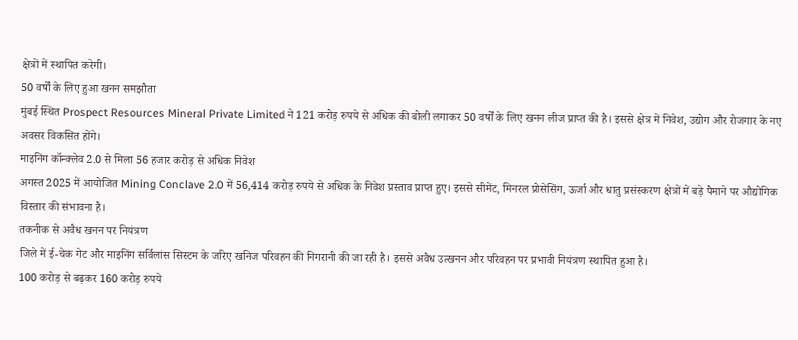क्षेत्रों में स्थापित करेगी।
50 वर्षों के लिए हुआ खनन समझौता
मुंबई स्थित Prospect Resources Mineral Private Limited ने 121 करोड़ रुपये से अधिक की बोली लगाकर 50 वर्षों के लिए खनन लीज प्राप्त की है। इससे क्षेत्र में निवेश, उद्योग और रोजगार के नए अवसर विकसित होंगे।
माइनिंग कॉन्क्लेव 2.0 से मिला 56 हजार करोड़ से अधिक निवेश
अगस्त 2025 में आयोजित Mining Conclave 2.0 में 56,414 करोड़ रुपये से अधिक के निवेश प्रस्ताव प्राप्त हुए। इससे सीमेंट, मिनरल प्रोसेसिंग, ऊर्जा और धातु प्रसंस्करण क्षेत्रों में बड़े पैमाने पर औद्योगिक विस्तार की संभावना है।
तकनीक से अवैध खनन पर नियंत्रण
जिले में ई-चेक गेट और माइनिंग सर्विलांस सिस्टम के जरिए खनिज परिवहन की निगरानी की जा रही है। इससे अवैध उत्खनन और परिवहन पर प्रभावी नियंत्रण स्थापित हुआ है।
100 करोड़ से बढ़कर 160 करोड़ रुपये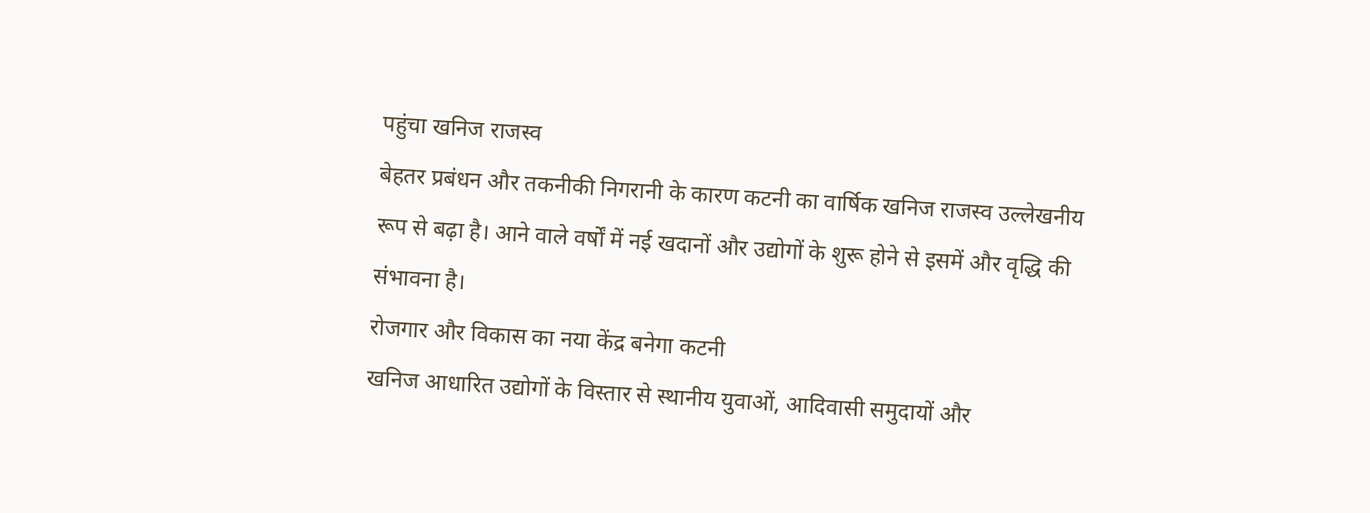पहुंचा खनिज राजस्व
बेहतर प्रबंधन और तकनीकी निगरानी के कारण कटनी का वार्षिक खनिज राजस्व उल्लेखनीय रूप से बढ़ा है। आने वाले वर्षों में नई खदानों और उद्योगों के शुरू होने से इसमें और वृद्धि की संभावना है।
रोजगार और विकास का नया केंद्र बनेगा कटनी
खनिज आधारित उद्योगों के विस्तार से स्थानीय युवाओं, आदिवासी समुदायों और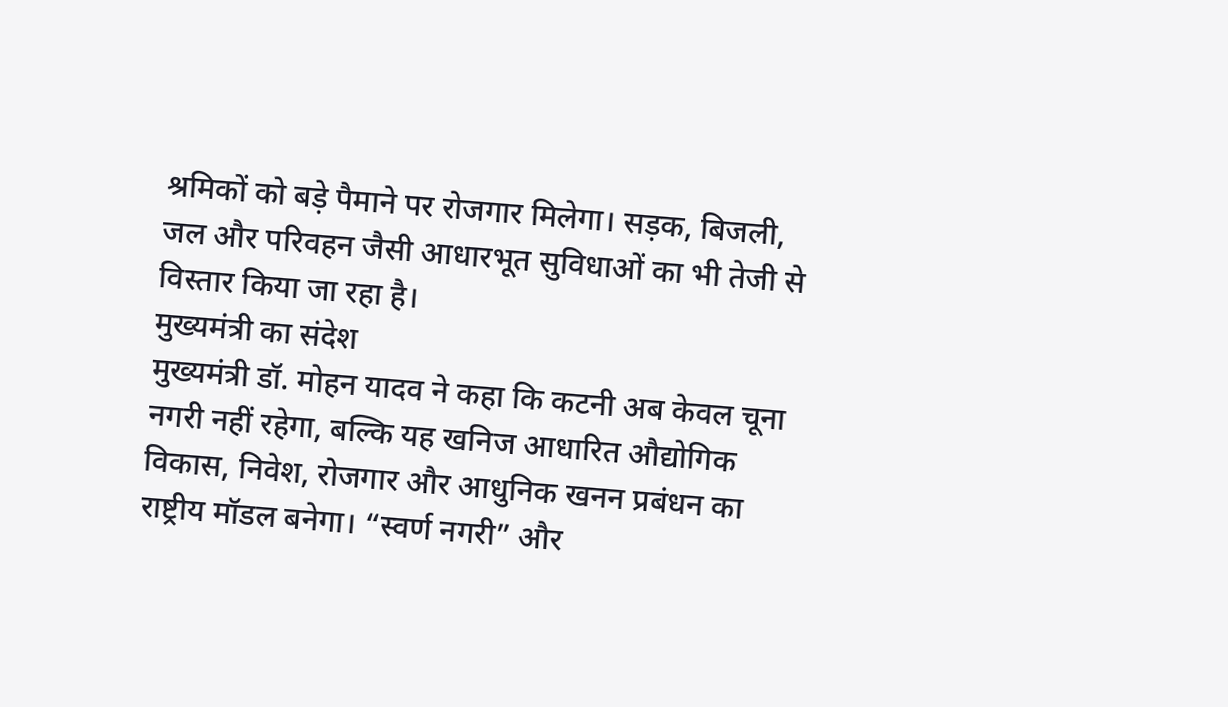श्रमिकों को बड़े पैमाने पर रोजगार मिलेगा। सड़क, बिजली, जल और परिवहन जैसी आधारभूत सुविधाओं का भी तेजी से विस्तार किया जा रहा है।
मुख्यमंत्री का संदेश
मुख्यमंत्री डॉ. मोहन यादव ने कहा कि कटनी अब केवल चूना नगरी नहीं रहेगा, बल्कि यह खनिज आधारित औद्योगिक विकास, निवेश, रोजगार और आधुनिक खनन प्रबंधन का राष्ट्रीय मॉडल बनेगा। “स्वर्ण नगरी” और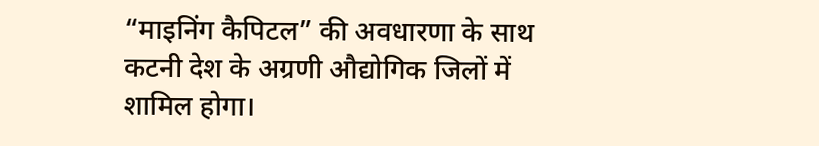“माइनिंग कैपिटल” की अवधारणा के साथ कटनी देश के अग्रणी औद्योगिक जिलों में शामिल होगा।